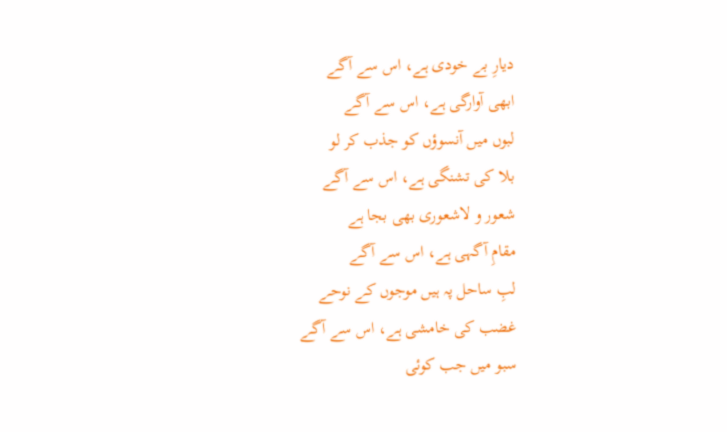دیارِ بے خودی ہے، اس سے آگے
ابھی آوارگی ہے، اس سے آگے
لبوں میں آنسوؤں کو جذب کر لو
بلا کی تشنگی ہے، اس سے آگے
شعور و لاشعوری بھی بجا ہے
مقامِ آگہی ہے، اس سے آگے
لبِ ساحل پہ ہیں موجوں کے نوحے
غضب کی خامشی ہے، اس سے آگے
سبو میں جب کوئی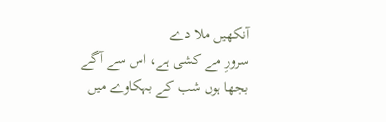آنکھیں ملا دے
سرورِ مے کشی ہے، اس سے آگے
بجھا ہوں شب کے بہکاوے میں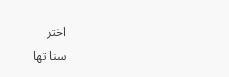اختر
سنا تھا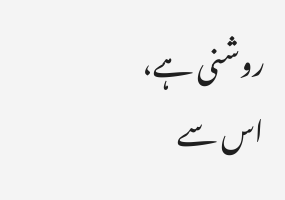روشنی ہے، اس سے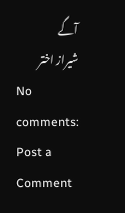آگے
شیراز اختر
No comments:
Post a Comment